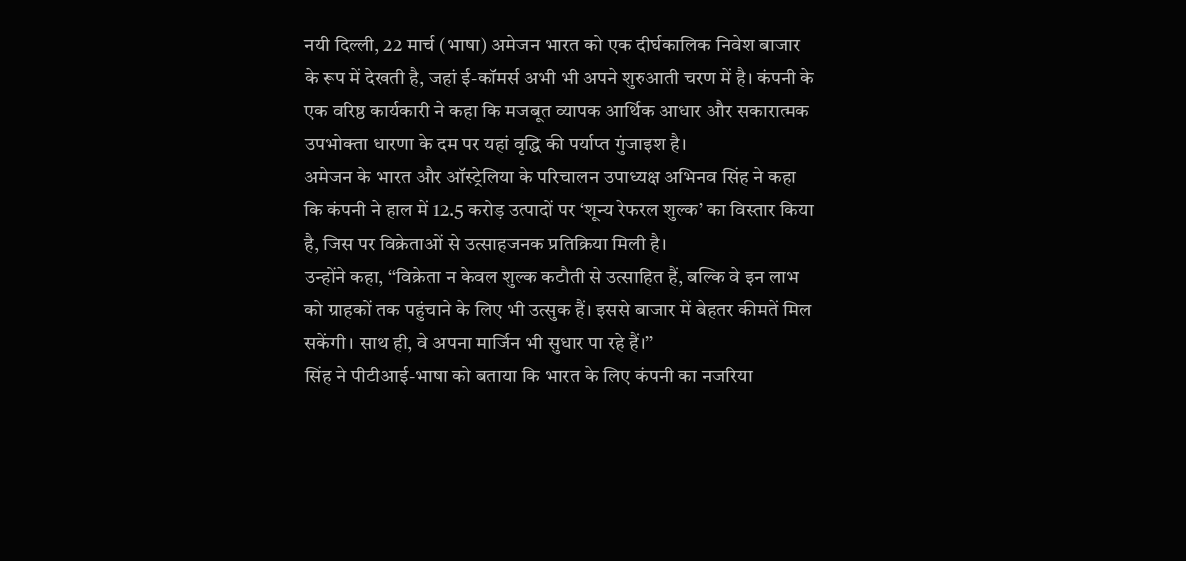नयी दिल्ली, 22 मार्च (भाषा) अमेजन भारत को एक दीर्घकालिक निवेश बाजार के रूप में देखती है, जहां ई-कॉमर्स अभी भी अपने शुरुआती चरण में है। कंपनी के एक वरिष्ठ कार्यकारी ने कहा कि मजबूत व्यापक आर्थिक आधार और सकारात्मक उपभोक्ता धारणा के दम पर यहां वृद्धि की पर्याप्त गुंजाइश है।
अमेजन के भारत और ऑस्ट्रेलिया के परिचालन उपाध्यक्ष अभिनव सिंह ने कहा कि कंपनी ने हाल में 12.5 करोड़ उत्पादों पर ‘शून्य रेफरल शुल्क’ का विस्तार किया है, जिस पर विक्रेताओं से उत्साहजनक प्रतिक्रिया मिली है।
उन्होंने कहा, ‘‘विक्रेता न केवल शुल्क कटौती से उत्साहित हैं, बल्कि वे इन लाभ को ग्राहकों तक पहुंचाने के लिए भी उत्सुक हैं। इससे बाजार में बेहतर कीमतें मिल सकेंगी। साथ ही, वे अपना मार्जिन भी सुधार पा रहे हैं।’’
सिंह ने पीटीआई-भाषा को बताया कि भारत के लिए कंपनी का नजरिया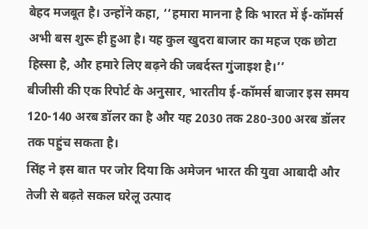बेहद मजबूत है। उन्होंने कहा, ‘‘हमारा मानना है कि भारत में ई-कॉमर्स अभी बस शुरू ही हुआ है। यह कुल खुदरा बाजार का महज एक छोटा हिस्सा है, और हमारे लिए बढ़ने की जबर्दस्त गुंजाइश है।’’
बीजीसी की एक रिपोर्ट के अनुसार, भारतीय ई-कॉमर्स बाजार इस समय 120-140 अरब डॉलर का है और यह 2030 तक 280-300 अरब डॉलर तक पहुंच सकता है।
सिंह ने इस बात पर जोर दिया कि अमेजन भारत की युवा आबादी और तेजी से बढ़ते सकल घरेलू उत्पाद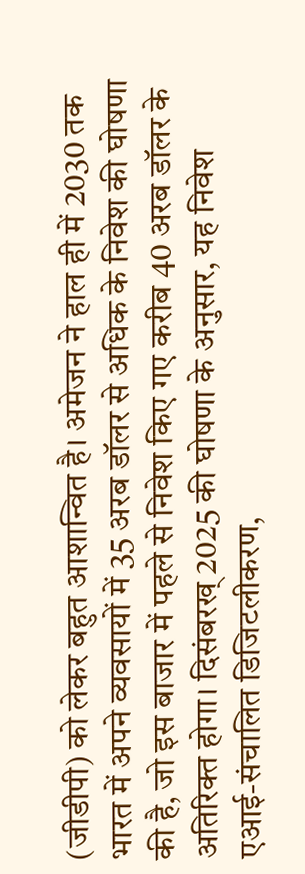(जीडीपी) को लेकर बहुत आशान्वित है। अमेजन ने हाल ही में 2030 तक भारत में अपने व्यवसायों में 35 अरब डॉलर से अधिक के निवेश की घोषणा की है, जो इस बाजार में पहले से निवेश किए गए करीब 40 अरब डॉलर के अतिरिक्त होगा। दिसंबरख् 2025 की घोषणा के अनुसार, यह निवेश एआई-संचालित डिजिटलीकरण,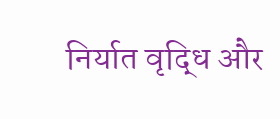निर्यात वृद्धि और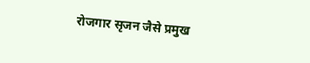रोजगार सृजन जैसे प्रमुख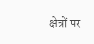क्षेत्रों पर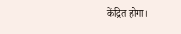केंद्रित होगा।